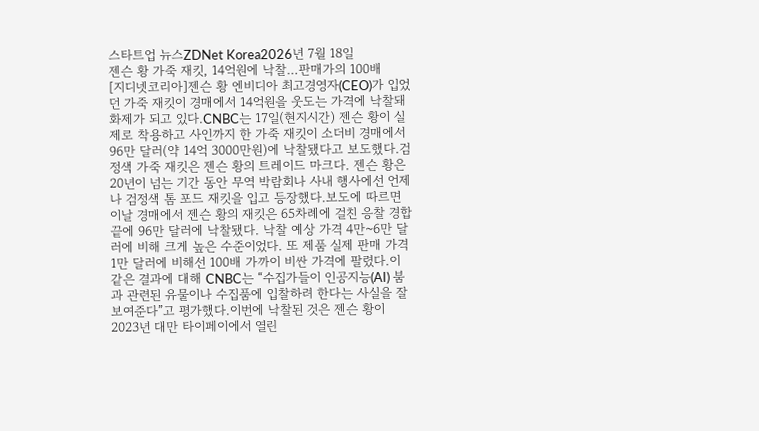스타트업 뉴스ZDNet Korea2026년 7월 18일
젠슨 황 가죽 재킷, 14억원에 낙찰…판매가의 100배
[지디넷코리아]젠슨 황 엔비디아 최고경영자(CEO)가 입었던 가죽 재킷이 경매에서 14억원을 웃도는 가격에 낙찰돼 화제가 되고 있다.CNBC는 17일(현지시간) 젠슨 황이 실제로 착용하고 사인까지 한 가죽 재킷이 소더비 경매에서 96만 달러(약 14억 3000만원)에 낙찰됐다고 보도했다.검정색 가죽 재킷은 젠슨 황의 트레이드 마크다. 젠슨 황은 20년이 넘는 기간 동안 무역 박람회나 사내 행사에선 언제나 검정색 톰 포드 재킷을 입고 등장했다.보도에 따르면 이날 경매에서 젠슨 황의 재킷은 65차례에 걸친 응찰 경합 끝에 96만 달러에 낙찰됐다. 낙찰 예상 가격 4만~6만 달러에 비해 크게 높은 수준이었다. 또 제품 실제 판매 가격 1만 달러에 비해선 100배 가까이 비싼 가격에 팔렸다.이 같은 결과에 대해 CNBC는 “수집가들이 인공지능(AI) 붐과 관련된 유물이나 수집품에 입찰하려 한다는 사실을 잘 보여준다”고 평가했다.이번에 낙찰된 것은 젠슨 황이 2023년 대만 타이페이에서 열린